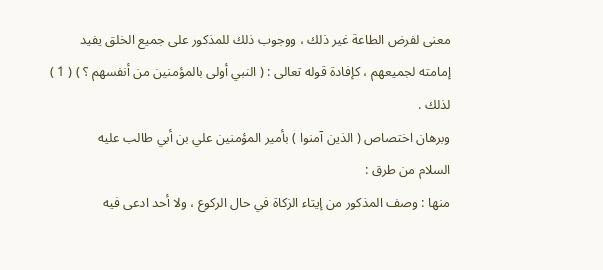معنى لفرض الطاعة غير ذلك ، ووجوب ذلك للمذكور على جميع الخلق يفيد
إمامته لجميعهم ، كإفادة قوله تعالى : ( النبي أولى بالمؤمنين من أنفسهم ؟ ) ( 1 )
لذلك .
وبرهان اختصاص ( الذين آمنوا ) بأمير المؤمنين علي بن أبي طالب عليه
السلام من طرق :
منها : وصف المذكور من إيتاء الزكاة في حال الركوع ، ولا أحد ادعى فيه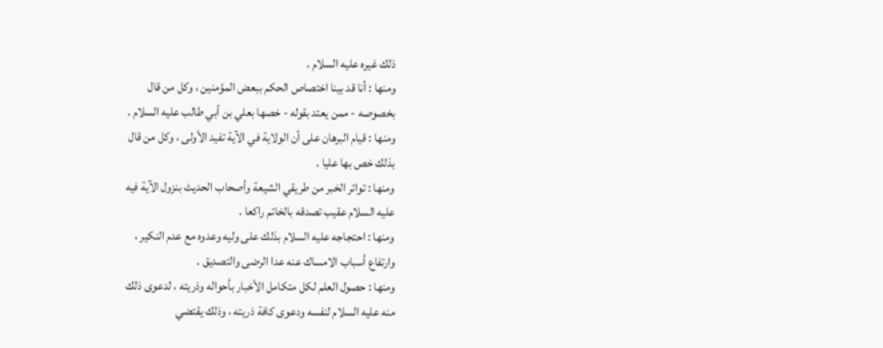ذلك غيره عليه السلام .
ومنها : أنا قد بينا اختصاص الحكم ببعض المؤمنين ، وكل من قال
بخصوصه - ممن يعتد بقوله - خصها بعلي بن أبي طالب عليه السلام .
ومنها : قيام البرهان على أن الولاية في الآية تفيد الأولى ، وكل من قال
بذلك خص بها عليا .
ومنها : تواتر الخبر من طريقي الشيعة وأصحاب الحديث بنزول الآية فيه
عليه السلام عقيب تصدقه بالخاتم راكعا .
ومنها : احتجاجه عليه السلام بذلك على وليه وعدوه مع عدم النكير ،
وارتفاع أسباب الامساك عنه عدا الرضى والتصديق .
ومنها : حصول العلم لكل متكامل الأخبار بأحواله وذريته ، لدعوى ذلك
منه عليه السلام لنفسه ودعوى كافة ذريته ، وذلك يقتضي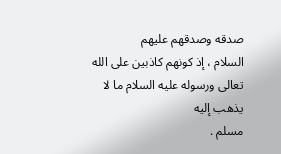صدقه وصدقهم عليهم
السلام ، إذ كونهم كاذبين على الله تعالى ورسوله عليه السلام ما لا يذهب إليه
مسلم .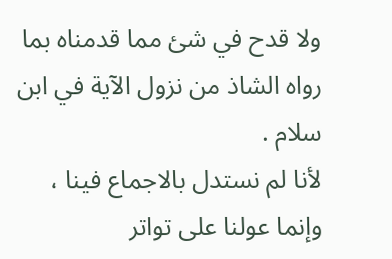ولا قدح في شئ مما قدمناه بما رواه الشاذ من نزول الآية في ابن سلام .
لأنا لم نستدل بالاجماع فينا ، وإنما عولنا على تواتر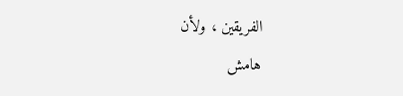الفريقين ، ولأن
هامش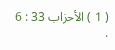( 1 ) الأحزاب 33 : 6 .